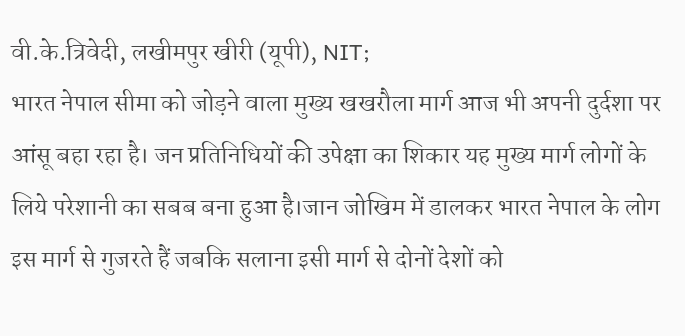वी.के.त्रिवेदी, लखीमपुर खीरी (यूपी), NIT;
भारत नेपाल सीमा को जोड़ने वाला मुख्य खखरौला मार्ग आज भी अपनी दुर्दशा पर आंसू बहा रहा है। जन प्रतिनिधियों की उपेक्षा का शिकार यह मुख्य मार्ग लोगों के लिये परेशानी का सबब बना हुआ है।जान जोखिम में डालकर भारत नेपाल के लोग इस मार्ग से गुजरते हैं जबकि सलाना इसी मार्ग से दोनों देशों को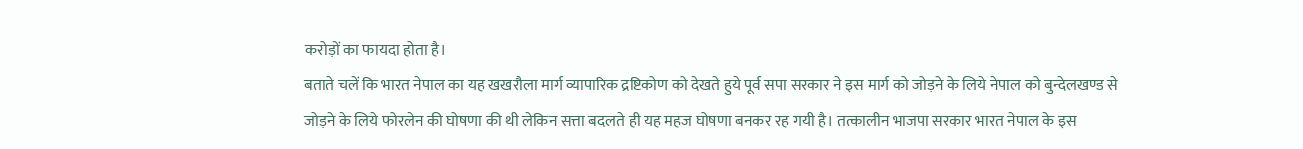करोड़ों का फायदा होता है।
बताते चलें कि भारत नेपाल का यह खखरौला मार्ग व्यापारिक द्रष्टिकोण को देखते हुये पूर्व सपा सरकार ने इस मार्ग को जोड़ने के लिये नेपाल को बुन्देलखण्ड से जोड़ने के लिये फोरलेन की घोषणा की थी लेकिन सत्ता बदलते ही यह महज घोषणा बनकर रह गयी है। तत्कालीन भाजपा सरकार भारत नेपाल के इस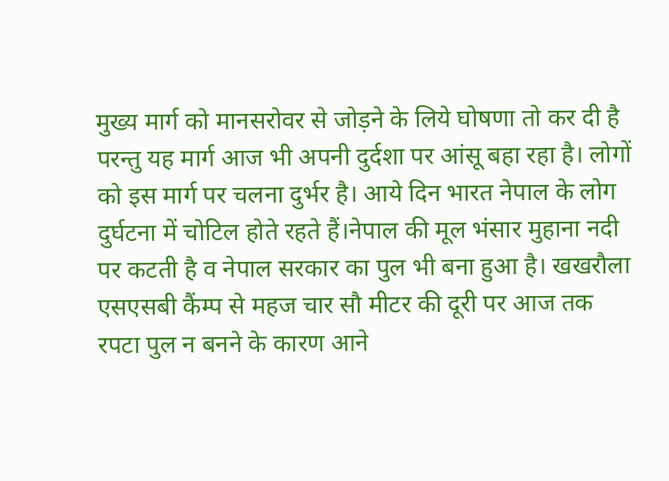मुख्य मार्ग को मानसरोवर से जोड़ने के लिये घोषणा तो कर दी है परन्तु यह मार्ग आज भी अपनी दुर्दशा पर आंसू बहा रहा है। लोगों को इस मार्ग पर चलना दुर्भर है। आये दिन भारत नेपाल के लोग दुर्घटना में चोटिल होते रहते हैं।नेपाल की मूल भंसार मुहाना नदी पर कटती है व नेपाल सरकार का पुल भी बना हुआ है। खखरौला एसएसबी कैंम्प से महज चार सौ मीटर की दूरी पर आज तक रपटा पुल न बनने के कारण आने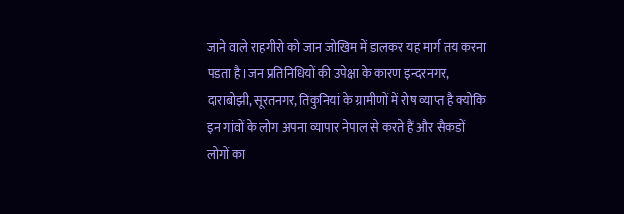जाने वाले राहगीरो को जान जोखिम में डालकर यह मार्ग तय करना पडता है।जन प्रतिनिधियों की उपेक्षा के कारण इन्दरनगर, दाराबोझी, सूरतनगर, तिकुनियां के ग्रामीणों में रोष व्याप्त है क्योकि इन गांवों के लोग अपना व्यापार नेपाल से करते हैं और सैकडों लोगों का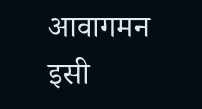आवागमन इसी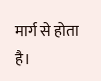मार्ग से होता है।